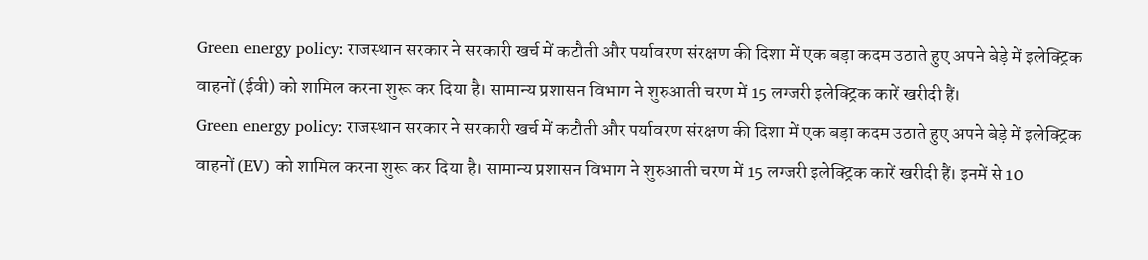Green energy policy: राजस्थान सरकार ने सरकारी खर्च में कटौती और पर्यावरण संरक्षण की दिशा में एक बड़ा कदम उठाते हुए अपने बेड़े में इलेक्ट्रिक वाहनों (ईवी) को शामिल करना शुरू कर दिया है। सामान्य प्रशासन विभाग ने शुरुआती चरण में 15 लग्जरी इलेक्ट्रिक कारें खरीदी हैं।
Green energy policy: राजस्थान सरकार ने सरकारी खर्च में कटौती और पर्यावरण संरक्षण की दिशा में एक बड़ा कदम उठाते हुए अपने बेड़े में इलेक्ट्रिक वाहनों (EV) को शामिल करना शुरू कर दिया है। सामान्य प्रशासन विभाग ने शुरुआती चरण में 15 लग्जरी इलेक्ट्रिक कारें खरीदी हैं। इनमें से 10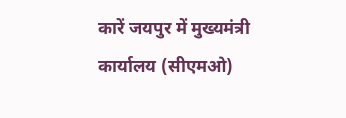कारें जयपुर में मुख्यमंत्री कार्यालय (सीएमओ)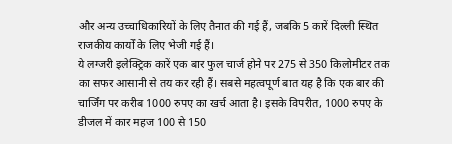और अन्य उच्चाधिकारियों के लिए तैनात की गई हैं, जबकि 5 कारें दिल्ली स्थित राजकीय कार्यों के लिए भेजी गई हैं।
ये लग्जरी इलेक्ट्रिक कारें एक बार फुल चार्ज होने पर 275 से 350 किलोमीटर तक का सफर आसानी से तय कर रही हैं। सबसे महत्वपूर्ण बात यह है कि एक बार की चार्जिंग पर करीब 1000 रुपए का खर्च आता है। इसके विपरीत, 1000 रुपए के डीजल में कार महज 100 से 150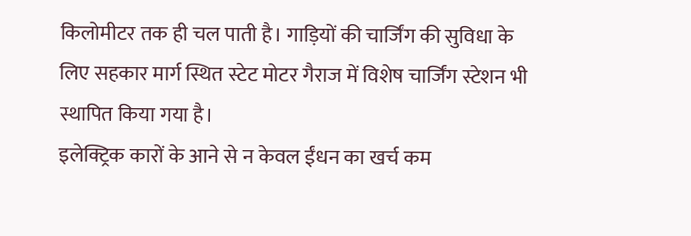किलोमीटर तक ही चल पाती है। गाड़ियों की चार्जिंग की सुविधा के लिए सहकार मार्ग स्थित स्टेट मोटर गैराज में विशेष चार्जिंग स्टेशन भी स्थापित किया गया है।
इलेक्ट्रिक कारों के आने से न केवल ईंधन का खर्च कम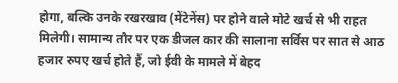होगा, बल्कि उनके रखरखाव (मेंटेनेंस) पर होने वाले मोटे खर्च से भी राहत मिलेगी। सामान्य तौर पर एक डीजल कार की सालाना सर्विस पर सात से आठ हजार रुपए खर्च होते हैं, जो ईवी के मामले में बेहद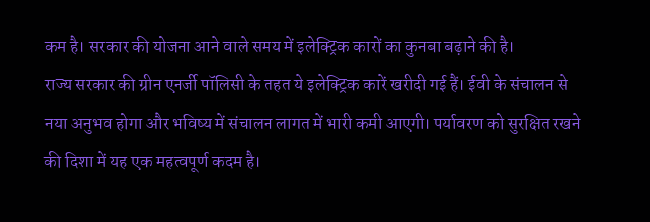कम है। सरकार की योजना आने वाले समय में इलेक्ट्रिक कारों का कुनबा बढ़ाने की है।
राज्य सरकार की ग्रीन एनर्जी पॉलिसी के तहत ये इलेक्ट्रिक कारें खरीदी गई हैं। ईवी के संचालन से नया अनुभव होगा और भविष्य में संचालन लागत में भारी कमी आएगी। पर्यावरण को सुरक्षित रखने की दिशा में यह एक महत्वपूर्ण कदम है।